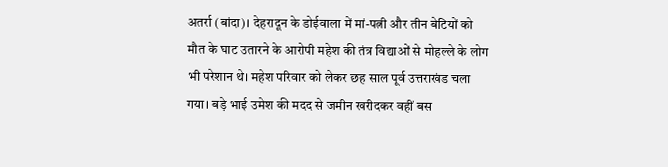अतर्रा (बांदा)। देहरादून के डोईवाला में मां-पत्नी और तीन बेटियों को मौत के घाट उतारने के आरोपी महेश की तंत्र विद्याओं से मोहल्ले के लोग भी परेशान थे। महेश परिवार को लेकर छह साल पूर्व उत्तराखंड चला गया। बड़े भाई उमेश की मदद से जमीन खरीदकर वहीं बस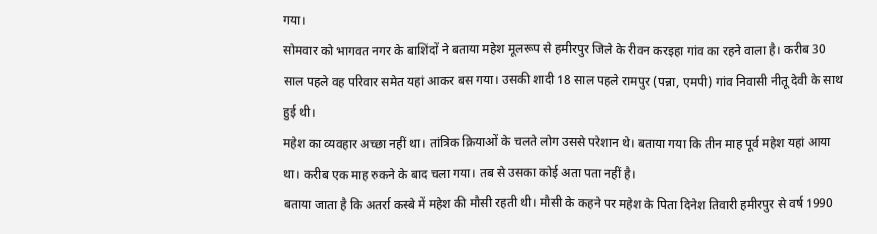गया।
सोमवार को भागवत नगर के बाशिंदों ने बताया महेश मूलरूप से हमीरपुर जिले के रीवन करइहा गांव का रहने वाला है। करीब 30 साल पहले वह परिवार समेत यहां आकर बस गया। उसकी शादी 18 साल पहले रामपुर (पन्ना, एमपी) गांव निवासी नीतू देवी के साथ हुई थी।
महेश का व्यवहार अच्छा नहीं था। तांत्रिक क्रियाओं के चलते लोग उससे परेशान थे। बताया गया कि तीन माह पूर्व महेश यहां आया था। करीब एक माह रुकने के बाद चला गया। तब से उसका कोई अता पता नहीं है।
बताया जाता है कि अतर्रा कस्बे में महेश की मौसी रहती थी। मौसी के कहने पर महेश के पिता दिनेश तिवारी हमीरपुर से वर्ष 1990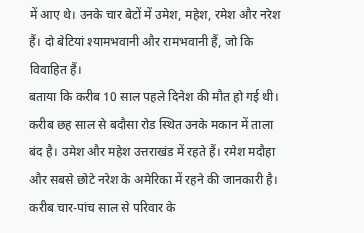में आए थे। उनके चार बेटों में उमेश, महेश, रमेश और नरेश हैं। दो बेटियां श्यामभवानी और रामभवानी हैं, जो कि विवाहित हैं।
बताया कि करीब 10 साल पहले दिनेश की मौत हो गई थी। करीब छह साल से बदौसा रोड स्थित उनके मकान में ताला बंद है। उमेश और महेश उत्तराखंड में रहते हैं। रमेश मदौहा और सबसे छोटे नरेश के अमेरिका में रहने की जानकारी है। करीब चार-पांच साल से परिवार के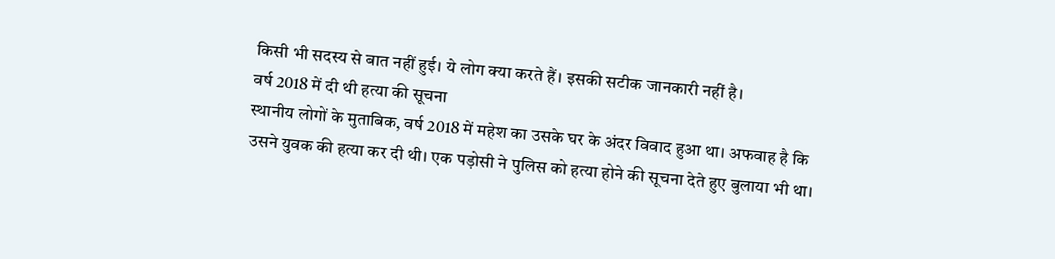किसी भी सदस्य से बात नहीं हुई। ये लोग क्या करते हैं। इसकी सटीक जानकारी नहीं है।
वर्ष 2018 में दी थी हत्या की सूचना
स्थानीय लोगों के मुताबिक, वर्ष 2018 में महेश का उसके घर के अंदर विवाद हुआ था। अफवाह है कि उसने युवक की हत्या कर दी थी। एक पड़ोसी ने पुलिस को हत्या होने की सूचना देते हुए बुलाया भी था।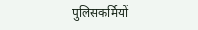पुलिसकर्मियों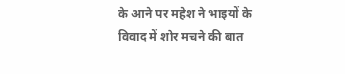के आने पर महेश ने भाइयों के विवाद में शोर मचने की बात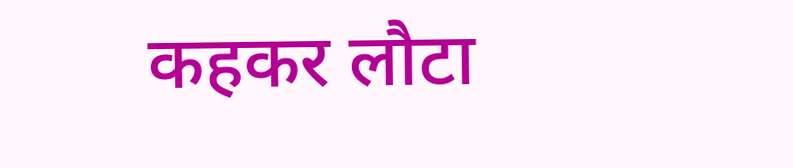कहकर लौटा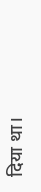दिया था।